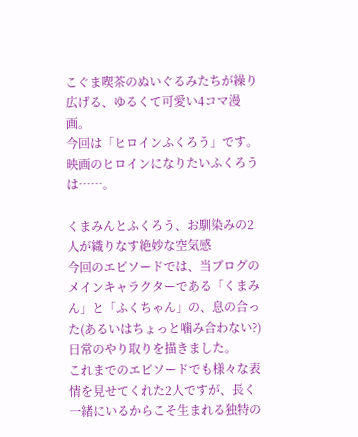こぐま喫茶のぬいぐるみたちが繰り広げる、ゆるくて可愛い4コマ漫画。
今回は「ヒロインふくろう」です。映画のヒロインになりたいふくろうは……。

くまみんとふくろう、お馴染みの2人が織りなす絶妙な空気感
今回のエピソードでは、当ブログのメインキャラクターである「くまみん」と「ふくちゃん」の、息の合った(あるいはちょっと噛み合わない?)日常のやり取りを描きました。
これまでのエピソードでも様々な表情を見せてくれた2人ですが、長く一緒にいるからこそ生まれる独特の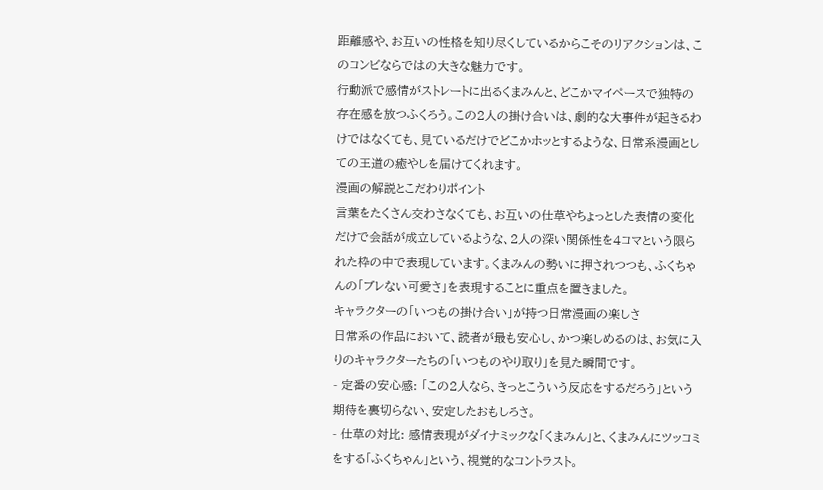距離感や、お互いの性格を知り尽くしているからこそのリアクションは、このコンビならではの大きな魅力です。
行動派で感情がストレートに出るくまみんと、どこかマイペースで独特の存在感を放つふくろう。この2人の掛け合いは、劇的な大事件が起きるわけではなくても、見ているだけでどこかホッとするような、日常系漫画としての王道の癒やしを届けてくれます。
漫画の解説とこだわりポイント
言葉をたくさん交わさなくても、お互いの仕草やちょっとした表情の変化だけで会話が成立しているような、2人の深い関係性を4コマという限られた枠の中で表現しています。くまみんの勢いに押されつつも、ふくちゃんの「ブレない可愛さ」を表現することに重点を置きました。
キャラクターの「いつもの掛け合い」が持つ日常漫画の楽しさ
日常系の作品において、読者が最も安心し、かつ楽しめるのは、お気に入りのキャラクターたちの「いつものやり取り」を見た瞬間です。
- 定番の安心感: 「この2人なら、きっとこういう反応をするだろう」という期待を裏切らない、安定したおもしろさ。
- 仕草の対比: 感情表現がダイナミックな「くまみん」と、くまみんにツッコミをする「ふくちゃん」という、視覚的なコントラスト。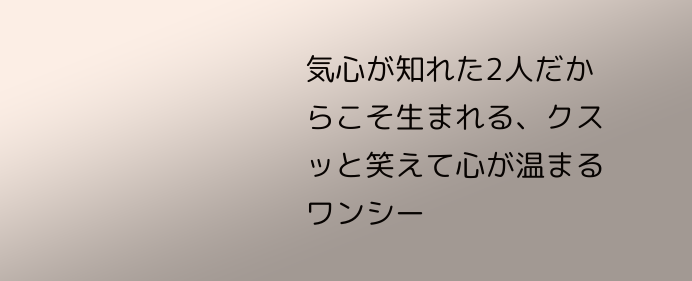気心が知れた2人だからこそ生まれる、クスッと笑えて心が温まるワンシー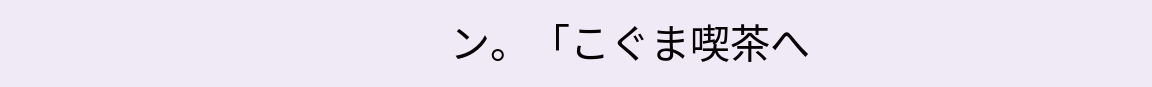ン。「こぐま喫茶へ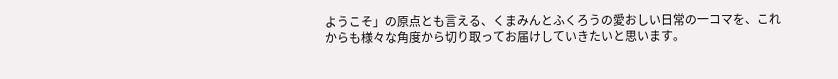ようこそ」の原点とも言える、くまみんとふくろうの愛おしい日常の一コマを、これからも様々な角度から切り取ってお届けしていきたいと思います。